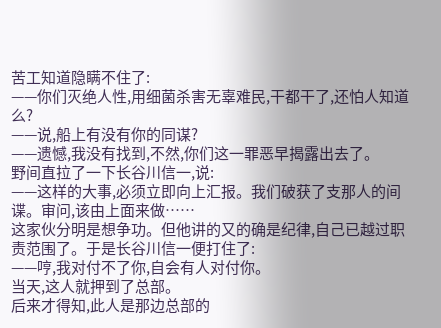苦工知道隐瞒不住了:
——你们灭绝人性,用细菌杀害无辜难民,干都干了,还怕人知道么?
——说,船上有没有你的同谋?
——遗憾,我没有找到,不然,你们这一罪恶早揭露出去了。
野间直拉了一下长谷川信一,说:
——这样的大事,必须立即向上汇报。我们破获了支那人的间谍。审问,该由上面来做……
这家伙分明是想争功。但他讲的又的确是纪律,自己已越过职责范围了。于是长谷川信一便打住了:
——哼,我对付不了你,自会有人对付你。
当天,这人就押到了总部。
后来才得知,此人是那边总部的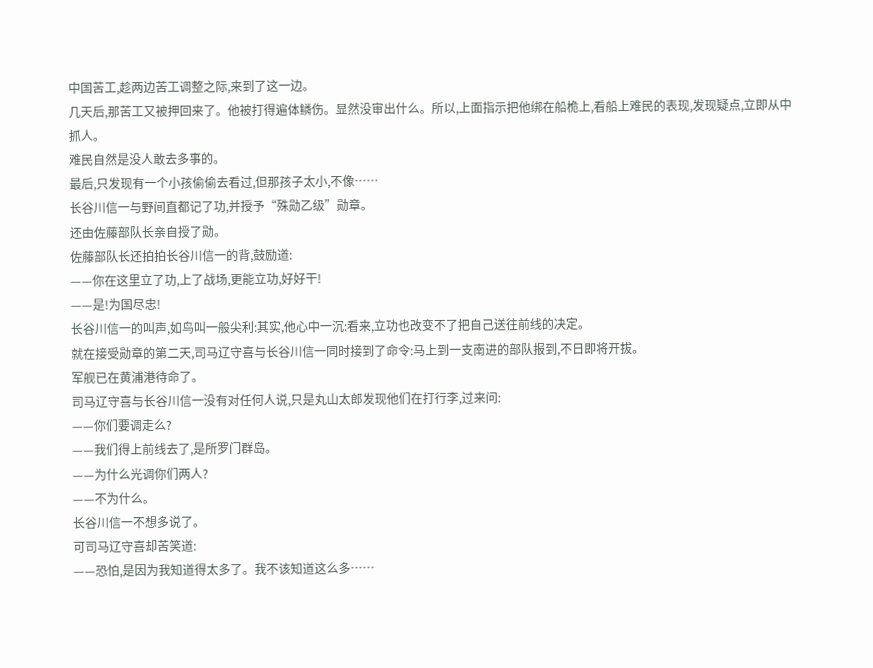中国苦工,趁两边苦工调整之际,来到了这一边。
几天后,那苦工又被押回来了。他被打得遍体鳞伤。显然没审出什么。所以,上面指示把他绑在船桅上,看船上难民的表现,发现疑点,立即从中抓人。
难民自然是没人敢去多事的。
最后,只发现有一个小孩偷偷去看过,但那孩子太小,不像……
长谷川信一与野间直都记了功,并授予“殊勋乙级”勋章。
还由佐藤部队长亲自授了勋。
佐藤部队长还拍拍长谷川信一的背,鼓励道:
——你在这里立了功,上了战场,更能立功,好好干!
——是!为国尽忠!
长谷川信一的叫声,如鸟叫一般尖利:其实,他心中一沉:看来,立功也改变不了把自己送往前线的决定。
就在接受勋章的第二天,司马辽守喜与长谷川信一同时接到了命令:马上到一支南进的部队报到,不日即将开拔。
军舰已在黄浦港待命了。
司马辽守喜与长谷川信一没有对任何人说,只是丸山太郎发现他们在打行李,过来问:
——你们要调走么?
——我们得上前线去了,是所罗门群岛。
——为什么光调你们两人?
——不为什么。
长谷川信一不想多说了。
可司马辽守喜却苦笑道:
——恐怕,是因为我知道得太多了。我不该知道这么多……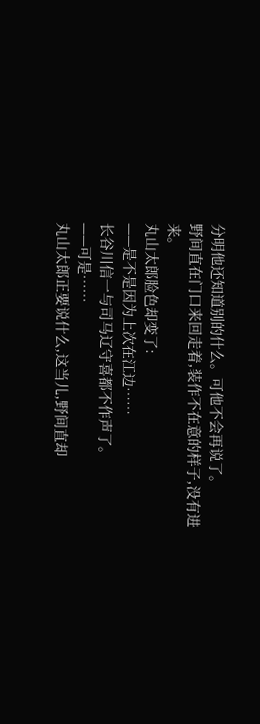分明他还知道别的什么。可他不会再说了。
野间直在门口来回走着,装作不在意的样子,没有进来。
丸山太郎脸色却变了:
——是不是因为上次在江边……
长谷川信一与司马辽守喜都不作声了。
——可是……
丸山太郎正要说什么,这当儿,野间直却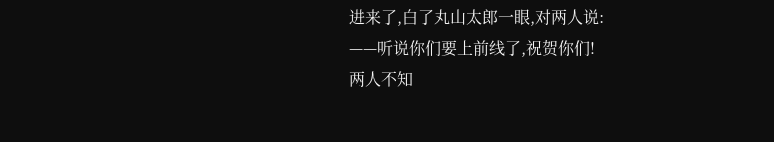进来了,白了丸山太郎一眼,对两人说:
——听说你们要上前线了,祝贺你们!
两人不知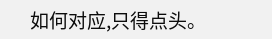如何对应,只得点头。